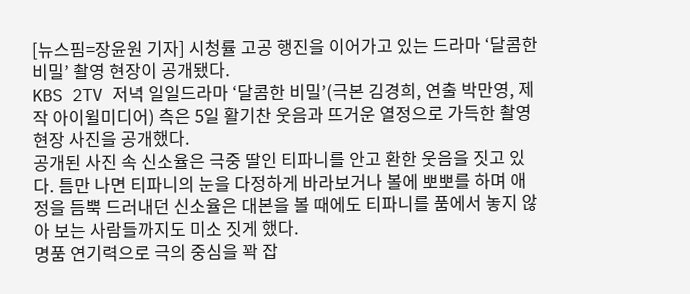[뉴스핌=장윤원 기자] 시청률 고공 행진을 이어가고 있는 드라마 ‘달콤한 비밀’ 촬영 현장이 공개됐다.
KBS 2TV 저녁 일일드라마 ‘달콤한 비밀’(극본 김경희, 연출 박만영, 제작 아이윌미디어) 측은 5일 활기찬 웃음과 뜨거운 열정으로 가득한 촬영 현장 사진을 공개했다.
공개된 사진 속 신소율은 극중 딸인 티파니를 안고 환한 웃음을 짓고 있다. 틈만 나면 티파니의 눈을 다정하게 바라보거나 볼에 뽀뽀를 하며 애정을 듬뿍 드러내던 신소율은 대본을 볼 때에도 티파니를 품에서 놓지 않아 보는 사람들까지도 미소 짓게 했다.
명품 연기력으로 극의 중심을 꽉 잡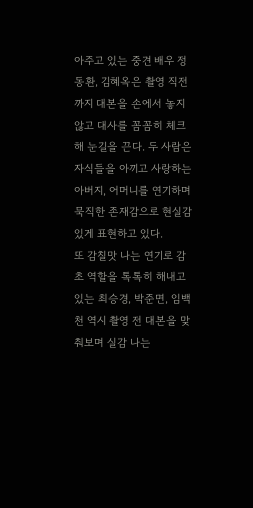아주고 있는 중견 배우 정동환, 김혜옥은 촬영 직전까지 대본을 손에서 놓지 않고 대사를 꼼꼼히 체크해 눈길을 끈다. 두 사람은 자식들을 아끼고 사랑하는 아버지, 어머니를 연기하며 묵직한 존재감으로 현실감 있게 표현하고 있다.
또 감칠맛 나는 연기로 감초 역할을 톡톡히 해내고 있는 최승경, 박준면, 임백천 역시 촬영 전 대본을 맞춰보며 실감 나는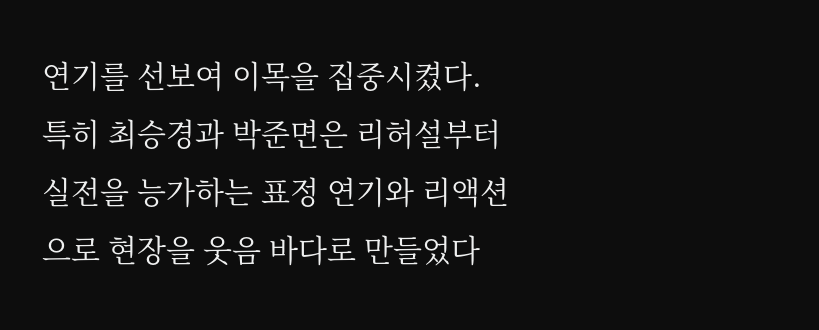연기를 선보여 이목을 집중시켰다. 특히 최승경과 박준면은 리허설부터 실전을 능가하는 표정 연기와 리액션으로 현장을 웃음 바다로 만들었다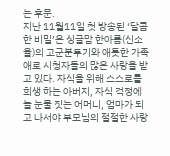는 후문.
지난 11월11일 첫 방송된 ‘달콤한 비밀’은 싱글맘 한아름(신소율)의 고군분투기와 애틋한 가족애로 시청자들의 많은 사랑을 받고 있다. 자식을 위해 스스로를 희생 하는 아버지, 자식 걱정에 늘 눈물 짓는 어머니, 엄마가 되고 나서야 부모님의 절절한 사랑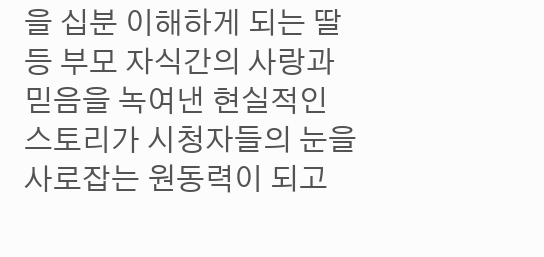을 십분 이해하게 되는 딸 등 부모 자식간의 사랑과 믿음을 녹여낸 현실적인 스토리가 시청자들의 눈을 사로잡는 원동력이 되고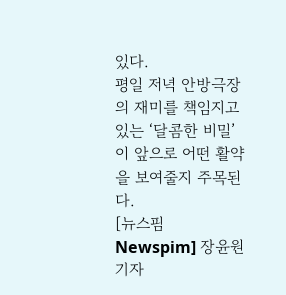있다.
평일 저녁 안방극장의 재미를 책임지고 있는 ‘달콤한 비밀’이 앞으로 어떤 활약을 보여줄지 주목된다.
[뉴스핌 Newspim] 장윤원 기자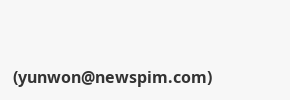(yunwon@newspim.com)